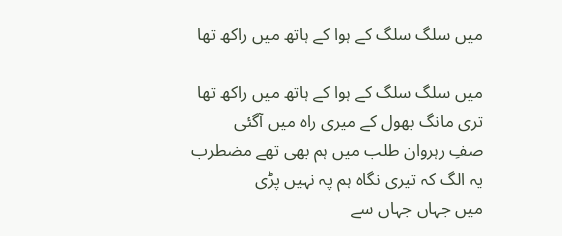میں سلگ سلگ کے ہوا کے ہاتھ میں راکھ تھا

میں سلگ سلگ کے ہوا کے ہاتھ میں راکھ تھا
تری مانگ بھول کے میری راہ میں آگئی
صفِ رہروان طلب میں ہم بھی تھے مضطرب
یہ الگ کہ تیری نگاہ ہم پہ نہیں پڑی
میں جہاں جہاں سے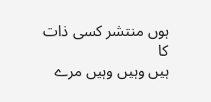ہوں منتشر کسی ذات کا
ہیں وہیں وہیں مرے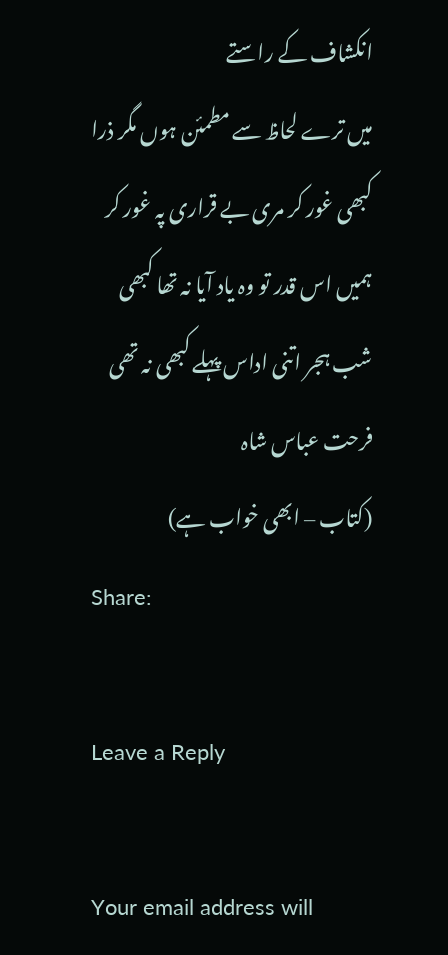انکشاف کے راستے
میں ترے لحاظ سے مطمئن ہوں مگر ذرا
کبھی غور کر مری بے قراری پہ غور کر
ہمیں اس قدر تو وہ یاد آیا نہ تھا کبھی
شب ہجر اتنی اداس پہلے کبھی نہ تھی
فرحت عباس شاہ
(کتاب – ابھی خواب ہے)
Share:

Leave a Reply

Your email address will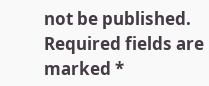not be published. Required fields are marked *